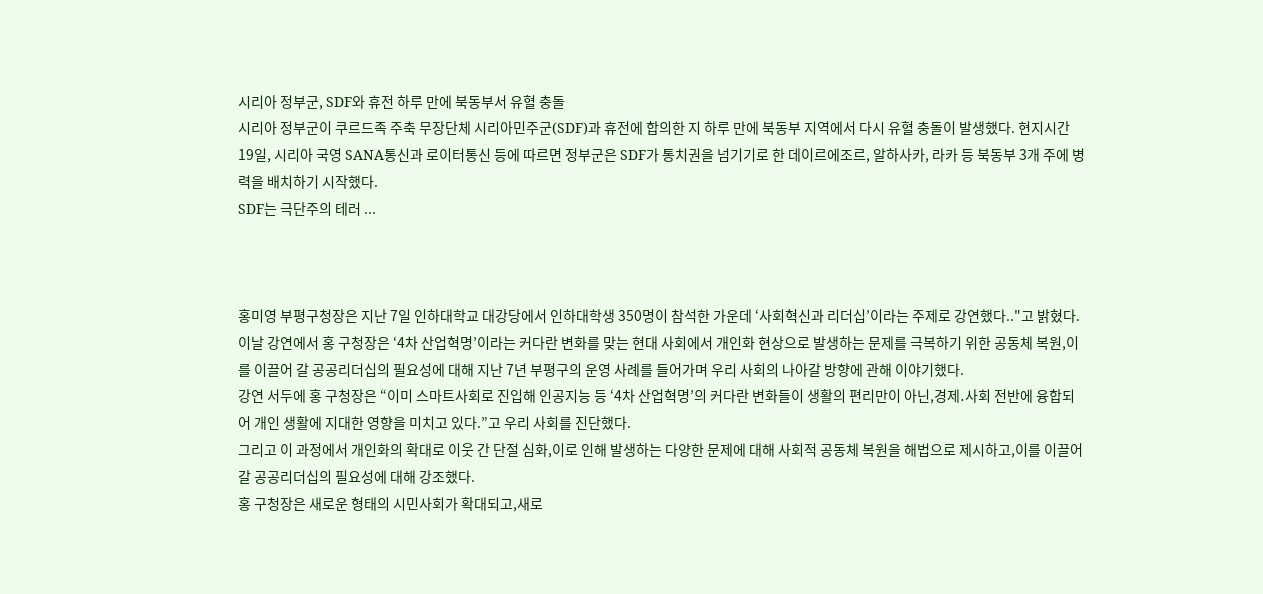시리아 정부군, SDF와 휴전 하루 만에 북동부서 유혈 충돌
시리아 정부군이 쿠르드족 주축 무장단체 시리아민주군(SDF)과 휴전에 합의한 지 하루 만에 북동부 지역에서 다시 유혈 충돌이 발생했다. 현지시간 19일, 시리아 국영 SANA통신과 로이터통신 등에 따르면 정부군은 SDF가 통치권을 넘기기로 한 데이르에조르, 알하사카, 라카 등 북동부 3개 주에 병력을 배치하기 시작했다.
SDF는 극단주의 테러 ...



홍미영 부평구청장은 지난 7일 인하대학교 대강당에서 인하대학생 350명이 참석한 가운데 ‘사회혁신과 리더십’이라는 주제로 강연했다.."고 밝혔다.
이날 강연에서 홍 구청장은 ‘4차 산업혁명’이라는 커다란 변화를 맞는 현대 사회에서 개인화 현상으로 발생하는 문제를 극복하기 위한 공동체 복원,이를 이끌어 갈 공공리더십의 필요성에 대해 지난 7년 부평구의 운영 사례를 들어가며 우리 사회의 나아갈 방향에 관해 이야기했다.
강연 서두에 홍 구청장은 “이미 스마트사회로 진입해 인공지능 등 ‘4차 산업혁명’의 커다란 변화들이 생활의 편리만이 아닌,경제․사회 전반에 융합되어 개인 생활에 지대한 영향을 미치고 있다.”고 우리 사회를 진단했다.
그리고 이 과정에서 개인화의 확대로 이웃 간 단절 심화,이로 인해 발생하는 다양한 문제에 대해 사회적 공동체 복원을 해법으로 제시하고,이를 이끌어갈 공공리더십의 필요성에 대해 강조했다.
홍 구청장은 새로운 형태의 시민사회가 확대되고,새로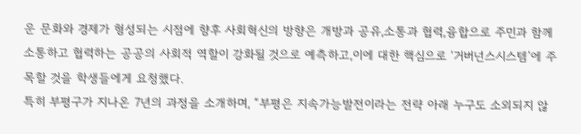운 문화와 경제가 형성되는 시점에 향후 사회혁신의 방향은 개방과 공유,소통과 협력,융합으로 주민과 함께 소통하고 협력하는 공공의 사회적 역할이 강화될 것으로 예측하고,이에 대한 핵심으로 ‘거버넌스시스템’에 주목할 것을 학생들에게 요청했다.
특히 부평구가 지나온 7년의 과정을 소개하며, “부평은 지속가능발전이라는 전략 아래 누구도 소외되지 않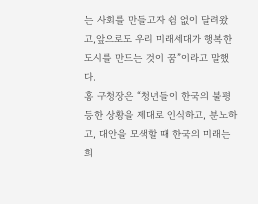는 사회를 만들고자 쉼 없이 달려왔고,앞으로도 우리 미래세대가 행복한 도시를 만드는 것이 꿈”이라고 말했다.
홍 구청장은 “청년들이 한국의 불평등한 상황을 제대로 인식하고, 분노하고, 대안을 모색할 때 한국의 미래는 희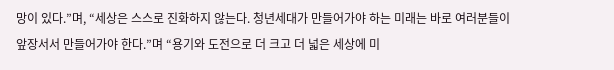망이 있다.”며, “세상은 스스로 진화하지 않는다. 청년세대가 만들어가야 하는 미래는 바로 여러분들이 앞장서서 만들어가야 한다.”며 “용기와 도전으로 더 크고 더 넓은 세상에 미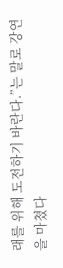래를 위해 도전하기 바란다.”는 말로 강연을 마쳤다